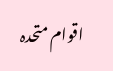اقوام متحدہ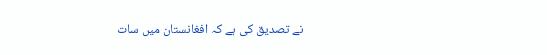نے تصدیق کی ہے کہ افغانستان میں سات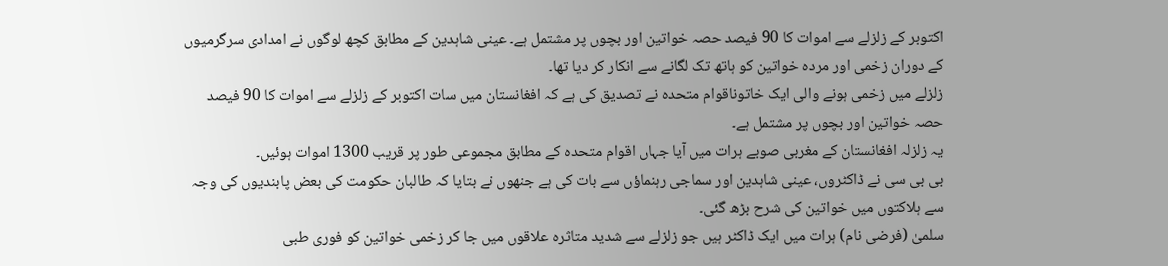اکتوبر کے زلزلے سے اموات کا 90 فیصد حصہ خواتین اور بچوں پر مشتمل ہے۔ عینی شاہدین کے مطابق کچھ لوگوں نے امدادی سرگرمیوں کے دوران زخمی اور مردہ خواتین کو ہاتھ تک لگانے سے انکار کر دیا تھا۔
زلزلے میں زخمی ہونے والی ایک خاتوناقوام متحدہ نے تصدیق کی ہے کہ افغانستان میں سات اکتوبر کے زلزلے سے اموات کا 90 فیصد حصہ خواتین اور بچوں پر مشتمل ہے۔
یہ زلزلہ افغانستان کے مغربی صوبے ہرات میں آیا جہاں اقوام متحدہ کے مطابق مجموعی طور پر قریب 1300 اموات ہوئیں۔
بی بی سی نے ڈاکٹروں، عینی شاہدین اور سماجی رہنماؤں سے بات کی ہے جنھوں نے بتایا کہ طالبان حکومت کی بعض پابندیوں کی وجہ سے ہلاکتوں میں خواتین کی شرح بڑھ گئی۔
سلمیٰ (فرضی نام) ہرات میں ایک ڈاکٹر ہیں جو زلزلے سے شدید متاثرہ علاقوں میں جا کر زخمی خواتین کو فوری طبی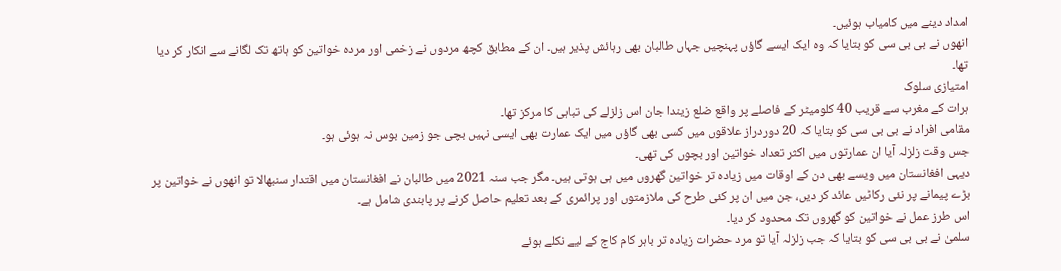امداد دینے میں کامیاب ہوئیں۔
انھوں نے بی بی سی کو بتایا کہ وہ ایک ایسے گاؤں پہنچیں جہاں طالبان بھی رہائش پذیر ہیں۔ ان کے مطابق کچھ مردوں نے زخمی اور مردہ خواتین کو ہاتھ تک لگانے سے انکار کر دیا تھا۔
امتیازی سلوک
ہرات کے مغرب سے قریب 40 کلومیٹر کے فاصلے پر واقع ضلع زیندا جان اس زلزلے کی تباہی کا مرکز تھا۔
مقامی افراد نے بی بی سی کو بتایا کہ 20 دوردراز علاقوں میں کسی بھی گاؤں میں ایک عمارت بھی ایسی نہیں بچی جو زمین بوس نہ ہوئی ہو۔
جس وقت زلزلہ آیا ان عمارتوں میں اکثر تعداد خواتین اور بچوں کی تھی۔
دیہی افغانستان میں ویسے بھی دن کے اوقات میں زیادہ تر خواتین گھروں میں ہی ہوتی ہیں۔ مگر جب سنہ 2021 میں طالبان نے افغانستان میں اقتدار سنبھالا تو انھوں نے خواتین پر بڑے پیمانے پر نئی رکاٹیں عائد کر دیں، جن میں ان پر کئی طرح کی ملازمتوں اور پرائمری کے بعد تعلیم حاصل کرنے پر پابندی شامل ہے۔
اس طرز عمل نے خواتین کو گھروں تک محدود کر دیا۔
سلمیٰ نے بی بی سی کو بتایا کہ جب زلزلہ آیا تو مرد حضرات زیادہ تر باہر کام کاج کے لیے نکلے ہوئے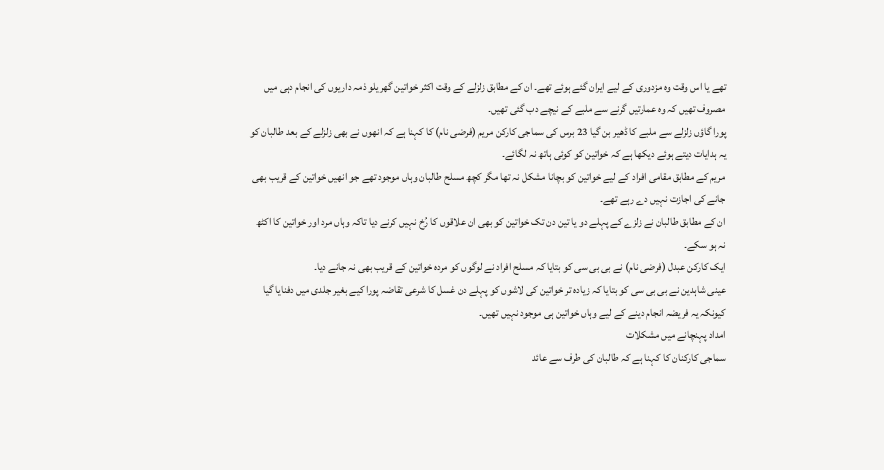تھے یا اس وقت وہ مزدوری کے لیے ایران گئے ہوئے تھے۔ ان کے مطابق زلزلے کے وقت اکثر خواتین گھریلو ذمہ داریوں کی انجام دہی میں مصروف تھیں کہ وہ عمارتیں گرنے سے ملبے کے نیچے دب گئی تھیں۔
پورا گاؤں زلزلے سے ملبے کا ڈھیر بن گیا 23 برس کی سماجی کارکن مریم (فرضی نام) کا کہنا ہے کہ انھوں نے بھی زلزلے کے بعد طالبان کو یہ ہدایات دیتے ہوئے دیکھا ہے کہ خواتین کو کوئی ہاتھ نہ لگائے۔
مریم کے مطابق مقامی افراد کے لیے خواتین کو بچانا مشکل نہ تھا مگر کچھ مسلح طالبان وہاں موجود تھے جو انھیں خواتین کے قریب بھی جانے کی اجازت نہیں دے رہے تھے۔
ان کے مطابق طالبان نے زلزے کے پہلے دو یا تین دن تک خواتین کو بھی ان علاقوں کا رُخ نہیں کرنے دیا تاکہ وہاں مرد اور خواتین کا اکٹھ نہ ہو سکے۔
ایک کارکن عبدل (فرضی نام) نے بی بی سی کو بتایا کہ مسلح افراد نے لوگوں کو مردہ خواتین کے قریب بھی نہ جانے دیا۔
عینی شاہدین نے بی بی سی کو بتایا کہ زیادہ تر خواتین کی لاشوں کو پہلے دن غسل کا شرعی تقاضہ پورا کیے بغیر جلدی میں دفنایا گیا کیونکہ یہ فریضہ انجام دینے کے لیے وہاں خواتین ہی موجود نہیں تھیں۔
امداد پہنچانے میں مشکلات
سماجی کارکنان کا کہنا ہے کہ طالبان کی طرف سے عائد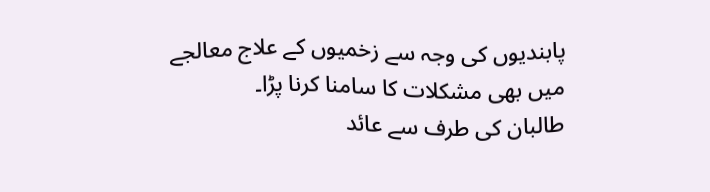پابندیوں کی وجہ سے زخمیوں کے علاج معالجے میں بھی مشکلات کا سامنا کرنا پڑا۔
طالبان کی طرف سے عائد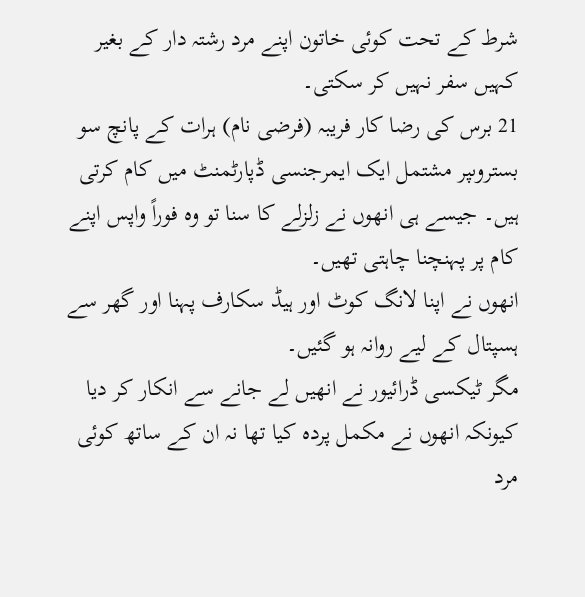شرط کے تحت کوئی خاتون اپنے مرد رشتہ دار کے بغیر کہیں سفر نہیں کر سکتی۔
21 برس کی رضا کار فریبہ (فرضی نام) ہرات کے پانچ سو بستروںپر مشتمل ایک ایمرجنسی ڈپارٹمنٹ میں کام کرتی ہیں۔ جیسے ہی انھوں نے زلزلے کا سنا تو وہ فوراً واپس اپنے کام پر پہنچنا چاہتی تھیں۔
انھوں نے اپنا لانگ کوٹ اور ہیڈ سکارف پہنا اور گھر سے ہسپتال کے لیے روانہ ہو گئیں۔
مگر ٹیکسی ڈرائیور نے انھیں لے جانے سے انکار کر دیا کیونکہ انھوں نے مکمل پردہ کیا تھا نہ ان کے ساتھ کوئی مرد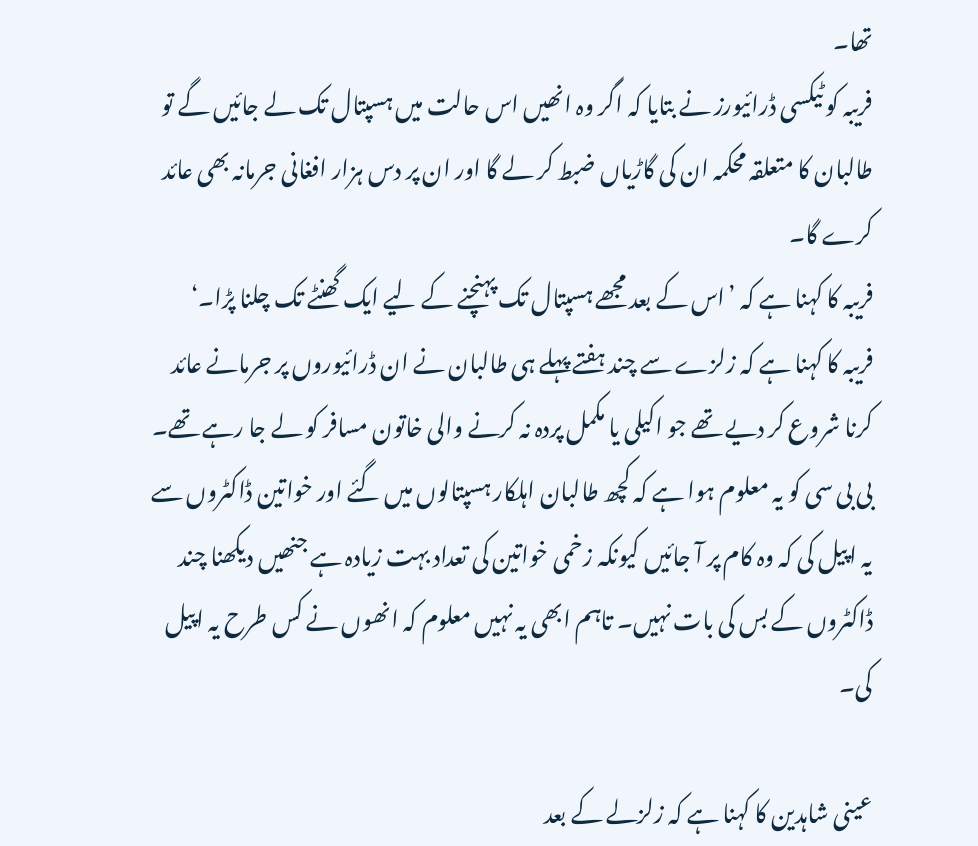تھا۔
فریبہ کو ٹیکسی ڈرائیورز نے بتایا کہ اگر وہ انھیں اس حالت میں ہسپتال تک لے جائیں گے تو طالبان کا متعلقہ محکمہ ان کی گاڑیاں ضبط کر لے گا اور ان پر دس ہزار افغانی جرمانہ بھی عائد کرے گا۔
فریبہ کا کہنا ہے کہ ’اس کے بعد مجھے ہسپتال تک پہنچنے کے لیے ایک گھنٹے تک چلنا پڑا۔‘
فریبہ کا کہنا ہے کہ زلزے سے چند ہفتے پہلے ہی طالبان نے ان ڈرائیوروں پر جرمانے عائد کرنا شروع کر دیے تھے جو اکیلی یا مکمل پردہ نہ کرنے والی خاتون مسافر کو لے جا رہے تھے۔
بی بی سی کو یہ معلوم ہوا ہے کہ کچھ طالبان اہلکار ہسپتالوں میں گئے اور خواتین ڈاکٹروں سے یہ اپیل کی کہ وہ کام پر آ جائیں کیونکہ زخمی خواتین کی تعداد بہت زیادہ ہے جنھیں دیکھنا چند ڈاکٹروں کے بس کی بات نہیں۔ تاہم ابھی یہ نہیں معلوم کہ انھوں نے کس طرح یہ اپیل کی۔

عینی شاہدین کا کہنا ہے کہ زلزلے کے بعد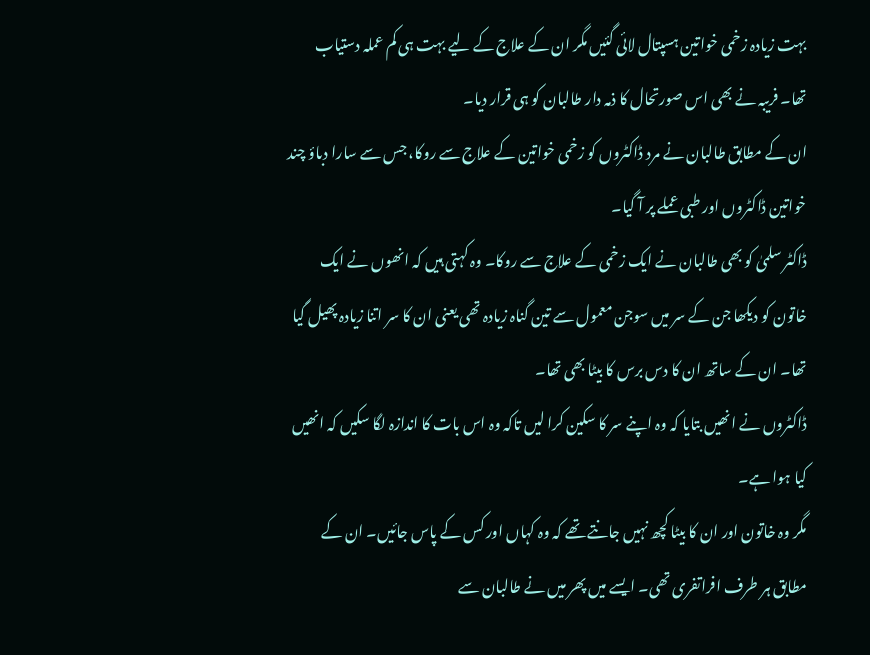بہت زیادہ زخمی خواتین ہسپتال لائی گئیں مگر ان کے علاج کے لیے بہت ہی کم عملہ دستیاب تھا۔ فریبہ نے بھی اس صورتحال کا ذمہ دار طالبان کو ہی قرار دیا۔
ان کے مطابق طالبان نے مرد ڈاکٹروں کو زخمی خواتین کے علاج سے روکا، جس سے سارا دباؤ چند خواتین ڈاکٹروں اور طبی عملے پر آ گیا۔
ڈاکٹر سلمیٰ کو بھی طالبان نے ایک زخمی کے علاج سے روکا۔ وہ کہتی ہیں کہ انھوں نے ایک خاتون کو دیکھا جن کے سر میں سوجن معمول سے تین گناہ زیادہ تھی یعنی ان کا سر اتنا زیادہ پھیل گیا تھا۔ ان کے ساتھ ان کا دس برس کا بیٹا بھی تھا۔
ڈاکٹروں نے انھیں بتایا کہ وہ اپنے سر کا سکین کرا لیں تاکہ وہ اس بات کا اندازہ لگا سکیں کہ انھیں کیا ہوا ہے۔
مگر وہ خاتون اور ان کا بیٹا کچھ نہیں جانتے تھے کہ وہ کہاں اور کس کے پاس جائیں۔ ان کے مطابق ہر طرف افراتفری تھی۔ ایسے میں پھر میں نے طالبان سے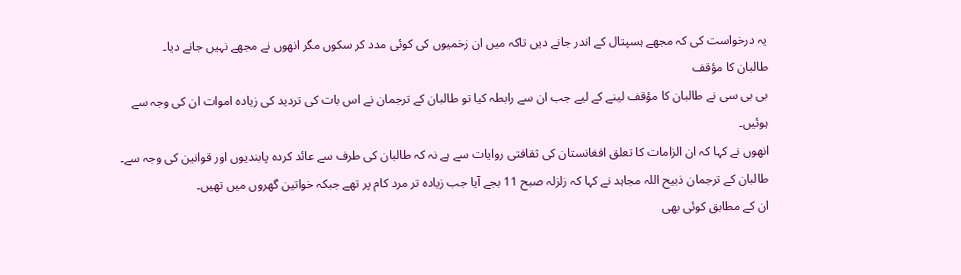یہ درخواست کی کہ مجھے ہسپتال کے اندر جانے دیں تاکہ میں ان زخمیوں کی کوئی مدد کر سکوں مگر انھوں نے مجھے نہیں جانے دیا۔
طالبان کا مؤقف
بی بی سی نے طالبان کا مؤقف لینے کے لیے جب ان سے رابطہ کیا تو طالبان کے ترجمان نے اس بات کی تردید کی زیادہ اموات ان کی وجہ سے ہوئیں۔
انھوں نے کہا کہ ان الزامات کا تعلق افغانستان کی ثقافتی روایات سے ہے نہ کہ طالبان کی طرف سے عائد کردہ پابندیوں اور قوانین کی وجہ سے۔
طالبان کے ترجمان ذبیح اللہ مجاہد نے کہا کہ زلزلہ صبح 11 بجے آیا جب زیادہ تر مرد کام پر تھے جبکہ خواتین گھروں میں تھیں۔
ان کے مطابق کوئی بھی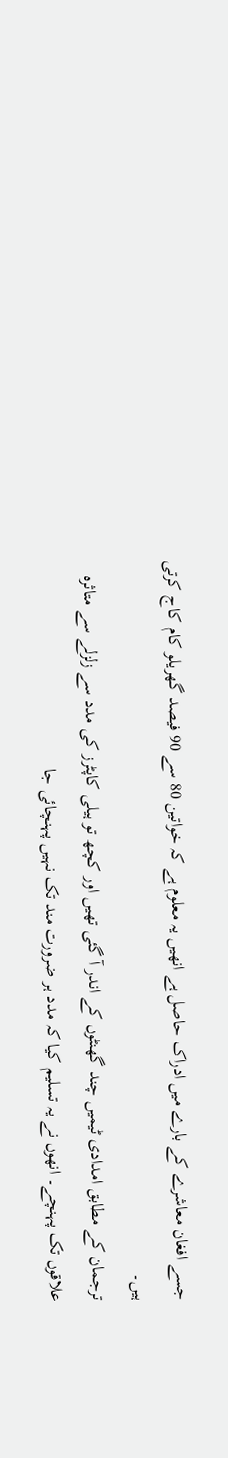جسے افغان معاشرے کے بارے میں ادراک حاصل ہے انھیں یہ معلوم ہے کہ خواتین 80 سے 90 فیصد گھریلو کام کاج کرتی ہیں۔
ترجمان کے مطابق امدادی ٹیمیں چند گھنٹوں کے اندر آ گئی تھیں اور کچھ تو ہیلی کاپٹرز کی مدد سے زلزلے سے متاثرہ علاقوں تک پہنچے۔ انھوں نے یہ تسلیم کیا کہ مدد ہر ضرورت مند تک نہیں پہنچائی جا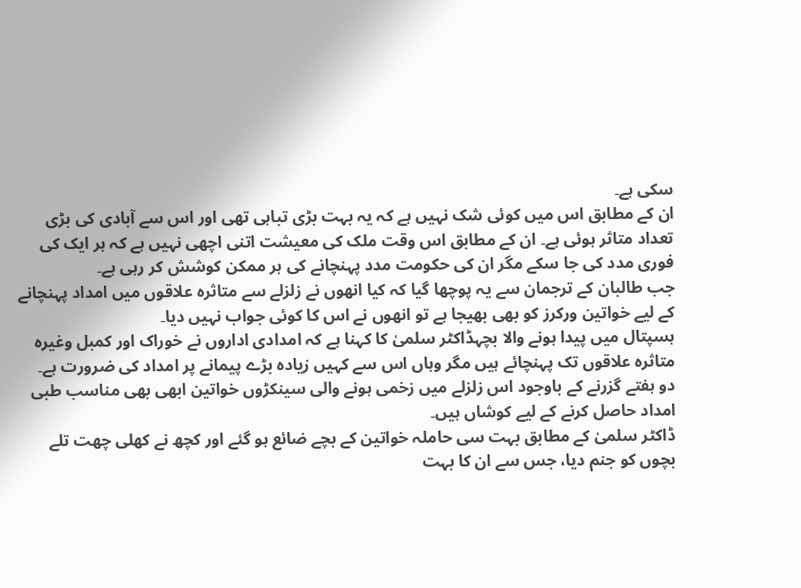سکی ہے۔
ان کے مطابق اس میں کوئی شک نہیں ہے کہ یہ بہت بڑی تباہی تھی اور اس سے آبادی کی بڑی تعداد متاثر ہوئی ہے۔ ان کے مطابق اس وقت ملک کی معیشت اتنی اچھی نہیں ہے کہ ہر ایک کی فوری مدد کی جا سکے مگر ان کی حکومت مدد پہنچانے کی ہر ممکن کوشش کر رہی ہے۔
جب طالبان کے ترجمان سے یہ پوچھا گیا کہ کیا انھوں نے زلزلے سے متاثرہ علاقوں میں امداد پہنچانے کے لیے خواتین ورکرز کو بھی بھیجا ہے تو انھوں نے اس کا کوئی جواب نہیں دیا۔
ہسپتال میں پیدا ہونے والا بچہڈاکٹر سلمیٰ کا کہنا ہے کہ امدادی اداروں نے خوراک اور کمبل وغیرہ متاثرہ علاقوں تک پہنچائے ہیں مگر وہاں اس سے کہیں زیادہ بڑے پیمانے پر امداد کی ضرورت ہے۔
دو ہفتے گزرنے کے باوجود اس زلزلے میں زخمی ہونے والی سینکڑوں خواتین ابھی بھی مناسب طبی امداد حاصل کرنے کے لیے کوشاں ہیں۔
ڈاکٹر سلمیٰ کے مطابق بہت سی حاملہ خواتین کے بچے ضائع ہو گئے اور کچھ نے کھلی چھت تلے بچوں کو جنم دیا، جس سے ان کا بہت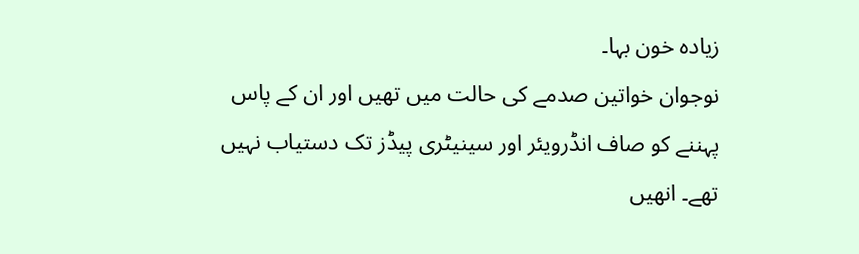زیادہ خون بہا۔
نوجوان خواتین صدمے کی حالت میں تھیں اور ان کے پاس پہننے کو صاف انڈرویئر اور سینیٹری پیڈز تک دستیاب نہیں تھے۔ انھیں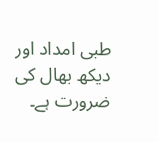طبی امداد اور دیکھ بھال کی ضرورت ہے۔